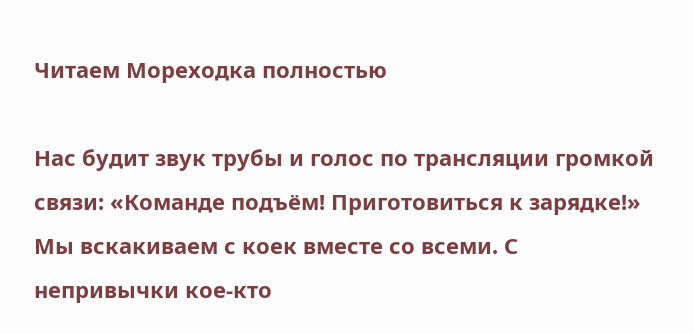Читаем Мореходка полностью

Нас будит звук трубы и голос по трансляции громкой связи: «Команде подъём! Приготовиться к зарядке!» Мы вскакиваем с коек вместе со всеми. С непривычки кое-кто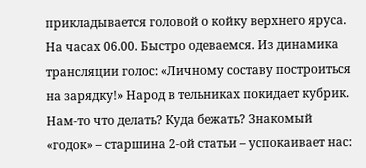прикладывается головой о койку верхнего яруса. На часах 06.00. Быстро одеваемся. Из динамика трансляции голос: «Личному составу построиться на зарядку!» Народ в тельниках покидает кубрик. Нам-то что делать? Куда бежать? Знакомый «годок» – старшина 2-ой статьи – успокаивает нас: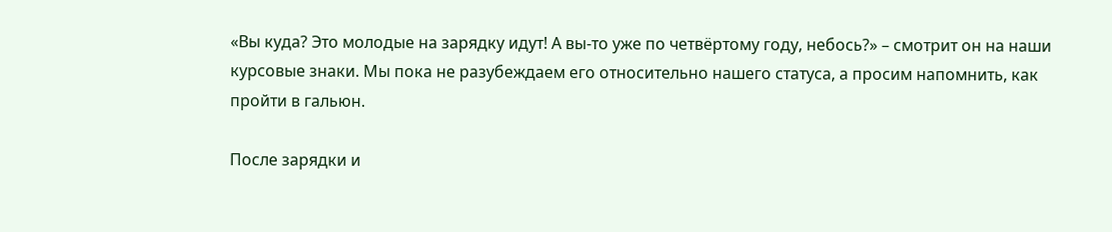«Вы куда? Это молодые на зарядку идут! А вы-то уже по четвёртому году, небось?» – смотрит он на наши курсовые знаки. Мы пока не разубеждаем его относительно нашего статуса, а просим напомнить, как пройти в гальюн.

После зарядки и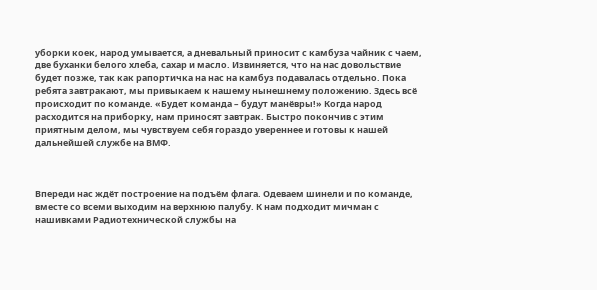уборки коек, народ умывается, а дневальный приносит с камбуза чайник с чаем, две буханки белого хлеба, сахар и масло. Извиняется, что на нас довольствие будет позже, так как рапортичка на нас на камбуз подавалась отдельно. Пока ребята завтракают, мы привыкаем к нашему нынешнему положению. Здесь всё происходит по команде. «Будет команда – будут манёвры!» Когда народ расходится на приборку, нам приносят завтрак. Быстро покончив с этим приятным делом, мы чувствуем себя гораздо увереннее и готовы к нашей дальнейшей службе на ВМФ.



Впереди нас ждёт построение на подъём флага. Одеваем шинели и по команде, вместе со всеми выходим на верхнюю палубу. К нам подходит мичман с нашивками Радиотехнической службы на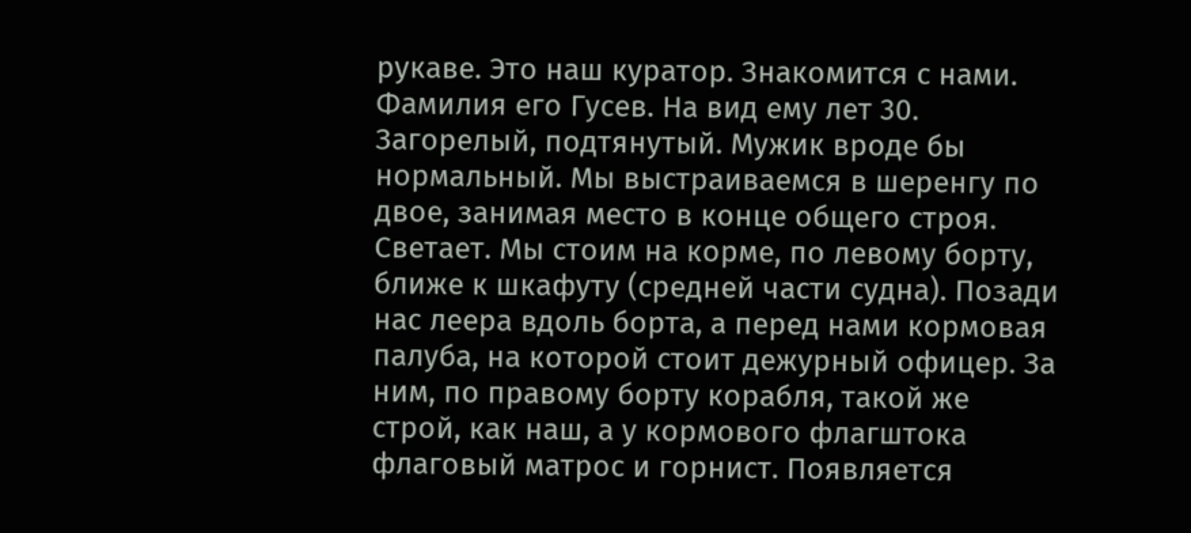рукаве. Это наш куратор. Знакомится с нами. Фамилия его Гусев. На вид ему лет 30. Загорелый, подтянутый. Мужик вроде бы нормальный. Мы выстраиваемся в шеренгу по двое, занимая место в конце общего строя. Светает. Мы стоим на корме, по левому борту, ближе к шкафуту (средней части судна). Позади нас леера вдоль борта, а перед нами кормовая палуба, на которой стоит дежурный офицер. За ним, по правому борту корабля, такой же строй, как наш, а у кормового флагштока флаговый матрос и горнист. Появляется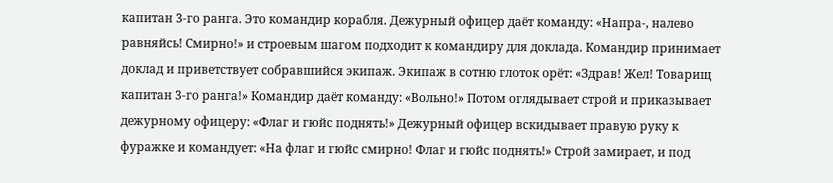капитан 3-го ранга. Это командир корабля. Дежурный офицер даёт команду: «Напра-, налево равняйсь! Смирно!» и строевым шагом подходит к командиру для доклада. Командир принимает доклад и приветствует собравшийся экипаж. Экипаж в сотню глоток орёт: «Здрав! Жел! Товарищ капитан 3-го ранга!» Командир даёт команду: «Вольно!» Потом оглядывает строй и приказывает дежурному офицеру: «Флаг и гюйс поднять!» Дежурный офицер вскидывает правую руку к фуражке и командует: «На флаг и гюйс смирно! Флаг и гюйс поднять!» Строй замирает, и под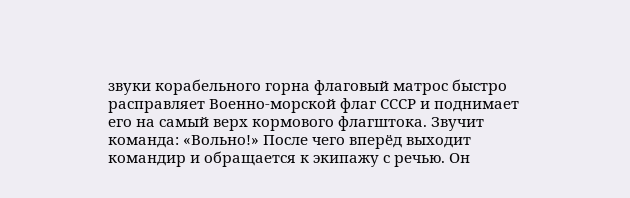звуки корабельного горна флаговый матрос быстро расправляет Военно-морской флаг СССР и поднимает его на самый верх кормового флагштока. Звучит команда: «Вольно!» После чего вперёд выходит командир и обращается к экипажу с речью. Он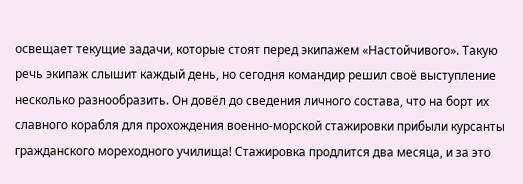освещает текущие задачи, которые стоят перед экипажем «Настойчивого». Такую речь экипаж слышит каждый день, но сегодня командир решил своё выступление несколько разнообразить. Он довёл до сведения личного состава, что на борт их славного корабля для прохождения военно-морской стажировки прибыли курсанты гражданского мореходного училища! Стажировка продлится два месяца, и за это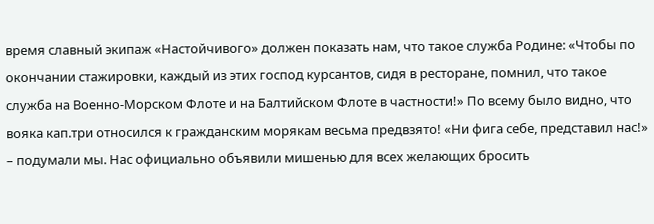время славный экипаж «Настойчивого» должен показать нам, что такое служба Родине: «Чтобы по окончании стажировки, каждый из этих господ курсантов, сидя в ресторане, помнил, что такое служба на Военно-Морском Флоте и на Балтийском Флоте в частности!» По всему было видно, что вояка кап.три относился к гражданским морякам весьма предвзято! «Ни фига себе, представил нас!» – подумали мы. Нас официально объявили мишенью для всех желающих бросить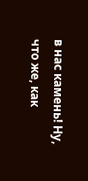в нас камень! Ну, что же, как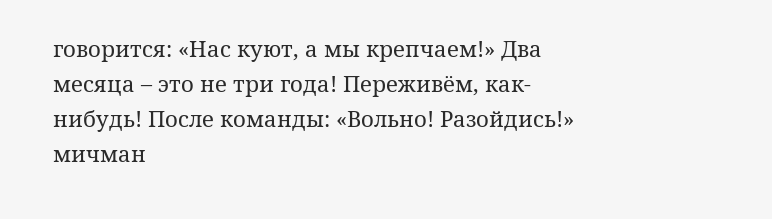говорится: «Нас куют, а мы крепчаем!» Два месяца – это не три года! Переживём, как-нибудь! После команды: «Вольно! Разойдись!» мичман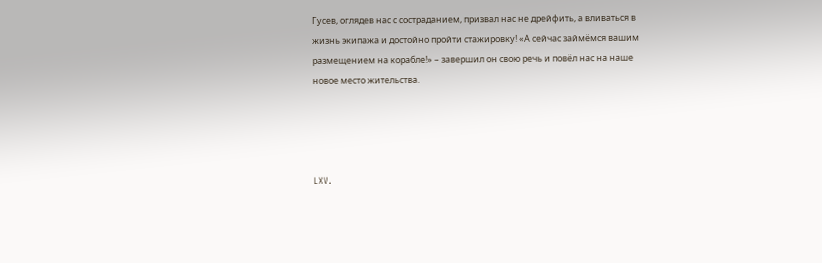Гусев, оглядев нас с состраданием, призвал нас не дрейфить, а вливаться в жизнь экипажа и достойно пройти стажировку! «А сейчас займёмся вашим размещением на корабле!» – завершил он свою речь и повёл нас на наше новое место жительства.




LXV.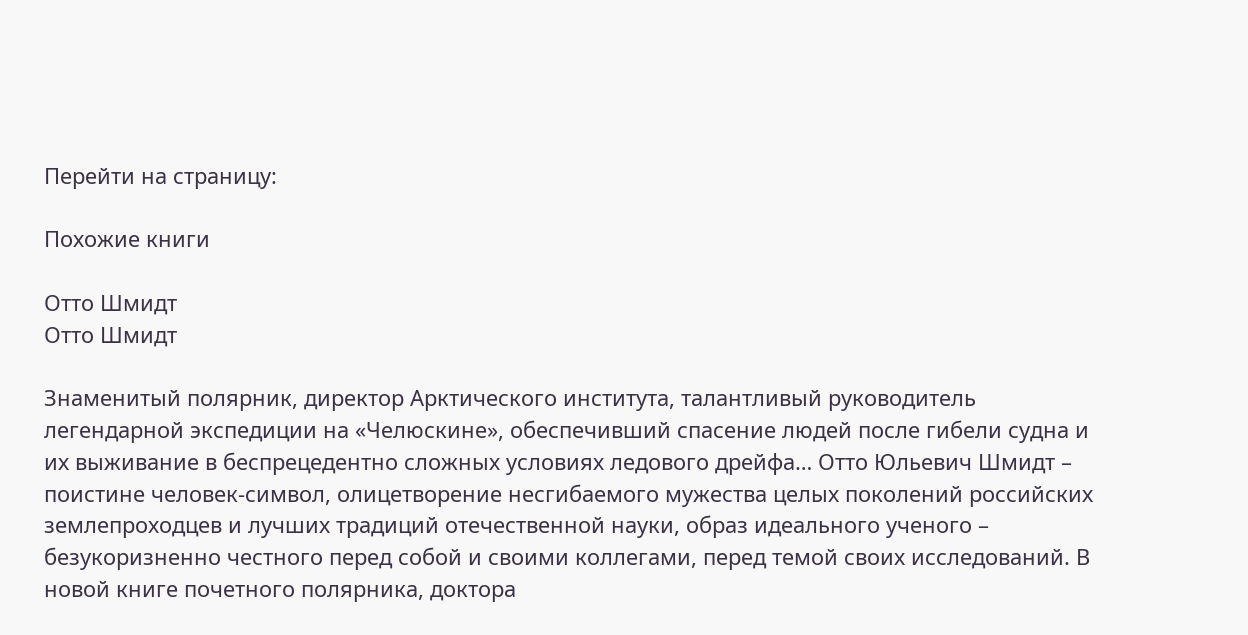Перейти на страницу:

Похожие книги

Отто Шмидт
Отто Шмидт

Знаменитый полярник, директор Арктического института, талантливый руководитель легендарной экспедиции на «Челюскине», обеспечивший спасение людей после гибели судна и их выживание в беспрецедентно сложных условиях ледового дрейфа… Отто Юльевич Шмидт – поистине человек-символ, олицетворение несгибаемого мужества целых поколений российских землепроходцев и лучших традиций отечественной науки, образ идеального ученого – безукоризненно честного перед собой и своими коллегами, перед темой своих исследований. В новой книге почетного полярника, доктора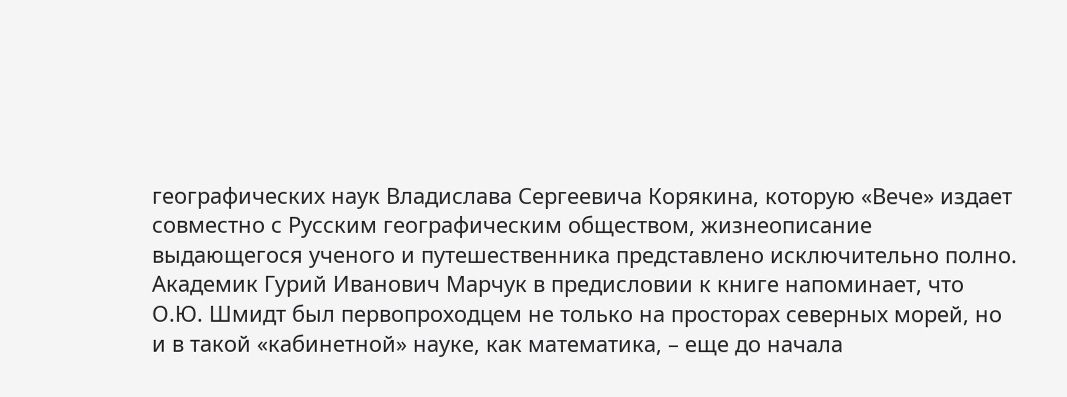географических наук Владислава Сергеевича Корякина, которую «Вече» издает совместно с Русским географическим обществом, жизнеописание выдающегося ученого и путешественника представлено исключительно полно. Академик Гурий Иванович Марчук в предисловии к книге напоминает, что О.Ю. Шмидт был первопроходцем не только на просторах северных морей, но и в такой «кабинетной» науке, как математика, – еще до начала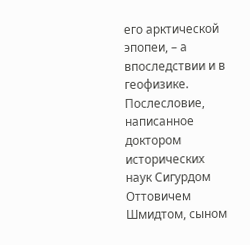его арктической эпопеи, – а впоследствии и в геофизике. Послесловие, написанное доктором исторических наук Сигурдом Оттовичем Шмидтом, сыном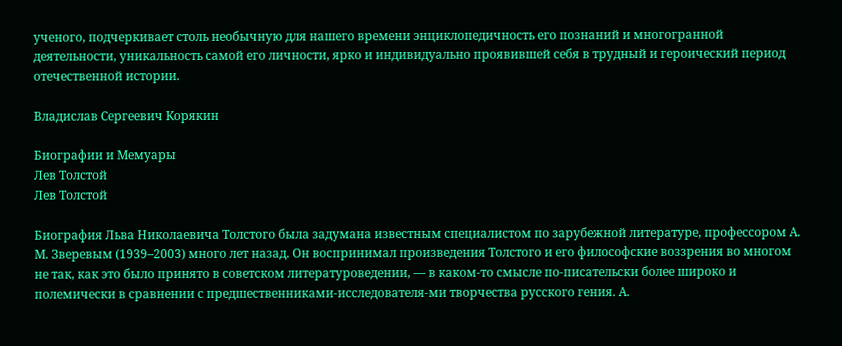ученого, подчеркивает столь необычную для нашего времени энциклопедичность его познаний и многогранной деятельности, уникальность самой его личности, ярко и индивидуально проявившей себя в трудный и героический период отечественной истории.

Владислав Сергеевич Корякин

Биографии и Мемуары
Лев Толстой
Лев Толстой

Биография Льва Николаевича Толстого была задумана известным специалистом по зарубежной литературе, профессором А. М. Зверевым (1939–2003) много лет назад. Он воспринимал произведения Толстого и его философские воззрения во многом не так, как это было принято в советском литературоведении, — в каком-то смысле по-писательски более широко и полемически в сравнении с предшественниками-исследователя-ми творчества русского гения. А.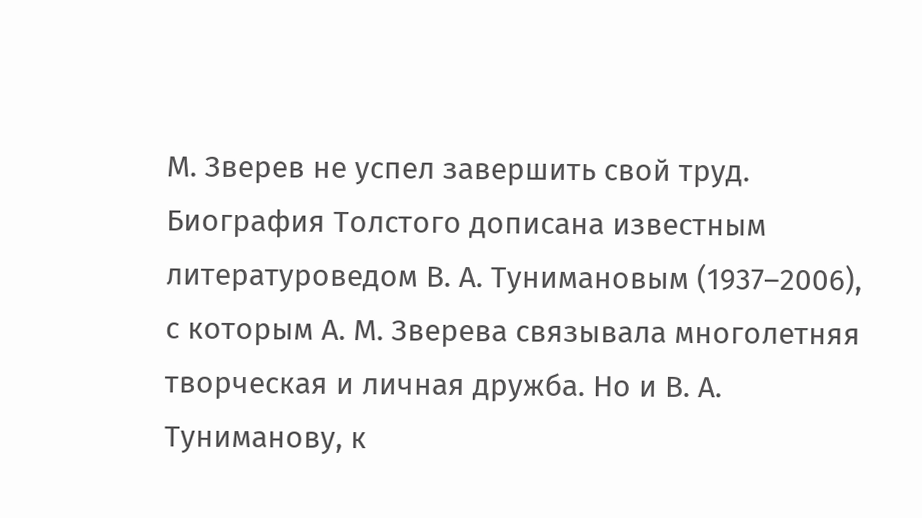М. Зверев не успел завершить свой труд. Биография Толстого дописана известным литературоведом В. А. Тунимановым (1937–2006), с которым А. М. Зверева связывала многолетняя творческая и личная дружба. Но и В. А. Туниманову, к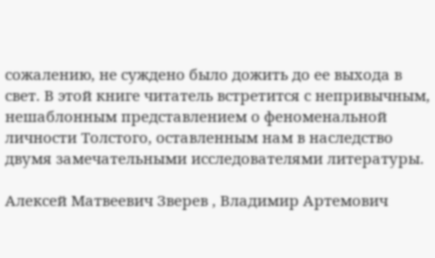сожалению, не суждено было дожить до ее выхода в свет. В этой книге читатель встретится с непривычным, нешаблонным представлением о феноменальной личности Толстого, оставленным нам в наследство двумя замечательными исследователями литературы.

Алексей Матвеевич Зверев , Владимир Артемович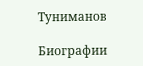Туниманов

Биографии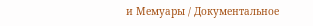и Мемуары / Документальное